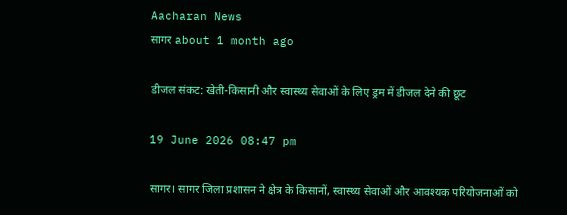Aacharan News
सागर about 1 month ago

डीजल संकट: खेती-किसानी और स्वास्थ्य सेवाओं के लिए ड्रम में डीजल देने की छूट

19 June 2026 08:47 pm

सागर। सागर जिला प्रशासन ने क्षेत्र के किसानों, स्वास्थ्य सेवाओं और आवश्यक परियोजनाओं को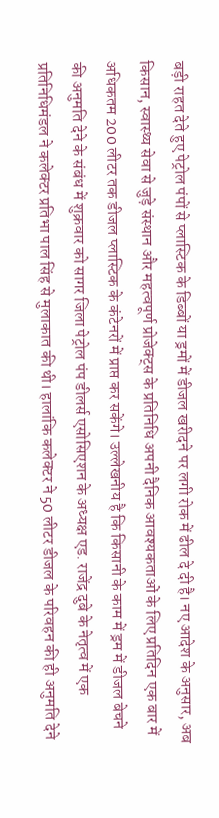बड़ी राहत देते हुए पेट्रोल पंपों से प्लास्टिक के डिब्बों या ड्रमों में डीजल खरीदने पर लगी रोक में ढील दे दी है। नए आदेश के अनुसार, अब किसान, स्वास्थ्य सेवा से जुड़े संस्थान और महत्वपूर्ण प्रोजेक्ट्स के प्रतिनिधि अपनी दैनिक आवश्यकताओं के लिए प्रतिदिन एक बार में अधिकतम 200 लीटर तक डीजल प्लास्टिक के कंटेनरों में प्राप्त कर सकेंगे। उल्लेखनीय है कि किसानी के काम में ड्रम में डीजल बेचने की अनुमति देने के संबंध में शुक्रवार को सागर जिला पेट्रोल पंप डीलर्स एसोसिएशन के अध्यक्ष एड. राजेंद्र दुबे के नेतृत्व में एक प्रतिनिधिमंडल ने कलेक्टर प्रतिभा पाल सिंह से मुलाकात की थी। हालांकि कलेक्टर ने 50 लीटर डीजल के परिवहन की ही अनुमति देने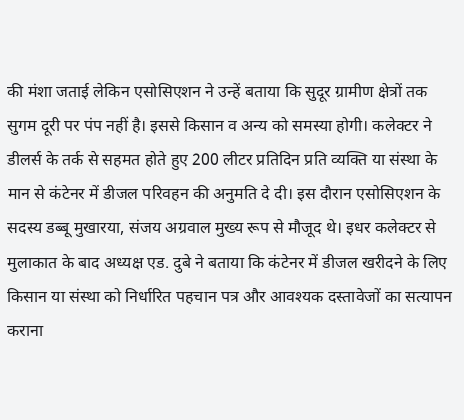की मंशा जताई लेकिन एसोसिएशन ने उन्हें बताया कि सुदूर ग्रामीण क्षेत्रों तक सुगम दूरी पर पंप नहीं है। इससे किसान व अन्य को समस्या होगी। कलेक्टर ने डीलर्स के तर्क से सहमत होते हुए 200 लीटर प्रतिदिन प्रति व्यक्ति या संस्था के मान से कंटेनर में डीजल परिवहन की अनुमति दे दी। इस दौरान एसोसिएशन के सदस्य डब्बू मुखारया, संजय अग्रवाल मुख्य रूप से मौजूद थे। इधर कलेक्टर से मुलाकात के बाद अध्यक्ष एड. दुबे ने बताया कि कंटेनर में डीजल खरीदने के लिए किसान या संस्था को निर्धारित पहचान पत्र और आवश्यक दस्तावेजों का सत्यापन कराना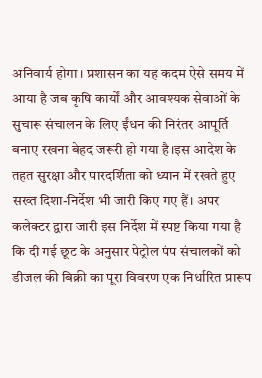अनिवार्य होगा। प्रशासन का यह कदम ऐसे समय में आया है जब कृषि कार्यों और आवश्यक सेवाओं के सुचारू संचालन के लिए ईंधन की निरंतर आपूर्ति बनाए रखना बेहद जरूरी हो गया है।इस आदेश के तहत सुरक्षा और पारदर्शिता को ध्यान में रखते हुए सख्त दिशा-निर्देश भी जारी किए गए हैं। अपर कलेक्टर द्वारा जारी इस निर्देश में स्पष्ट किया गया है कि दी गई छूट के अनुसार पेट्रोल पंप संचालकों को डीजल की बिक्री का पूरा विवरण एक निर्धारित प्रारूप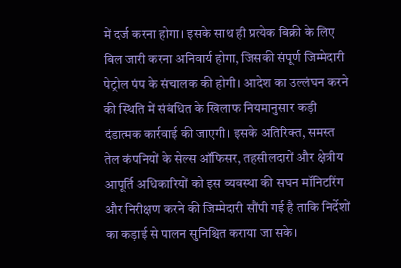में दर्ज करना होगा। इसके साथ ही प्रत्येक बिक्री के लिए बिल जारी करना अनिवार्य होगा, जिसकी संपूर्ण जिम्मेदारी पेट्रोल पंप के संचालक की होगी। आदेश का उल्लंघन करने की स्थिति में संबंधित के खिलाफ नियमानुसार कड़ी दंडात्मक कार्रवाई की जाएगी। इसके अतिरिक्त, समस्त तेल कंपनियों के सेल्स ऑफिसर, तहसीलदारों और क्षेत्रीय आपूर्ति अधिकारियों को इस व्यवस्था की सघन मॉनिटरिंग और निरीक्षण करने की जिम्मेदारी सौंपी गई है ताकि निर्देशों का कड़ाई से पालन सुनिश्चित कराया जा सके।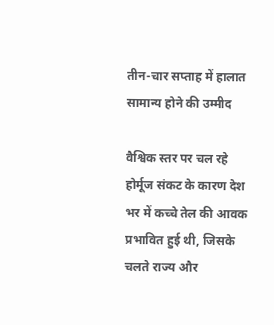तीन-चार सप्ताह में हालात सामान्य होने की उम्मीद

वैश्विक स्तर पर चल रहे होर्मूज संकट के कारण देश भर में कच्चे तेल की आवक प्रभावित हुई थी, जिसके चलते राज्य और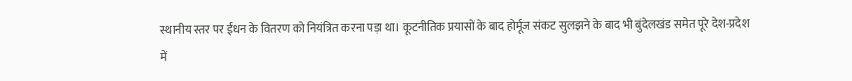स्थानीय स्तर पर ईंधन के वितरण को नियंत्रित करना पड़ा था। कूटनीतिक प्रयासों के बाद होर्मूज संकट सुलझने के बाद भी बुंदेलखंड समेत पूरे देश-प्रदेश में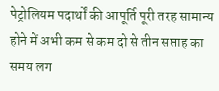पेट्रोलियम पदार्थों की आपूर्ति पूरी तरह सामान्य होने में अभी कम से कम दो से तीन सप्ताह का समय लग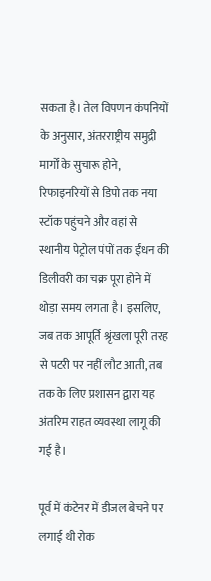सकता है। तेल विपणन कंपनियों के अनुसार, अंतरराष्ट्रीय समुद्री मार्गों के सुचारू होने, रिफाइनरियों से डिपो तक नया स्टॉक पहुंचने और वहां से स्थानीय पेट्रोल पंपों तक ईंधन की डिलीवरी का चक्र पूरा होने में थोड़ा समय लगता है। इसलिए, जब तक आपूर्ति श्रृंखला पूरी तरह से पटरी पर नहीं लौट आती, तब तक के लिए प्रशासन द्वारा यह अंतरिम राहत व्यवस्था लागू की गई है।

पूर्व में कंटेनर में डीजल बेचने पर लगाई थी रोक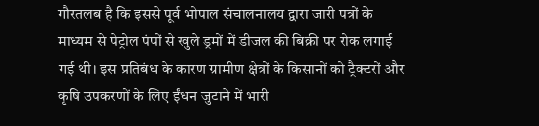गौरतलब है कि इससे पूर्व भोपाल संचालनालय द्वारा जारी पत्रों के माध्यम से पेट्रोल पंपों से खुले ड्रमों में डीजल की बिक्री पर रोक लगाई गई थी। इस प्रतिबंध के कारण ग्रामीण क्षेत्रों के किसानों को ट्रैक्टरों और कृषि उपकरणों के लिए ईंधन जुटाने में भारी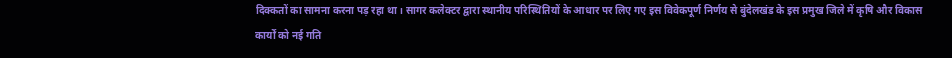दिक्कतों का सामना करना पड़ रहा था। सागर कलेक्टर द्वारा स्थानीय परिस्थितियों के आधार पर लिए गए इस विवेकपूर्ण निर्णय से बुंदेलखंड के इस प्रमुख जिले में कृषि और विकास कार्यों को नई गति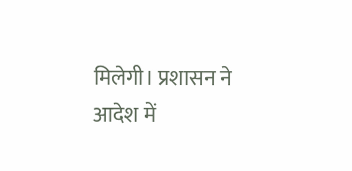मिलेगी। प्रशासन ने आदेश में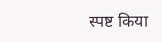स्पष्ट किया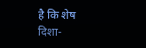है कि शेष दिशा-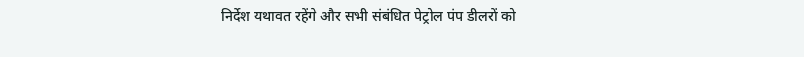निर्देश यथावत रहेंगे और सभी संबंधित पेट्रोल पंप डीलरों को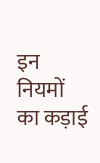इन नियमों का कड़ाई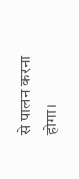से पालन करना होगा।